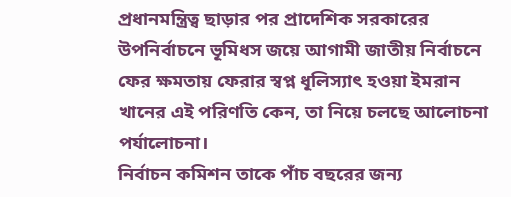প্রধানমন্ত্রিত্ব ছাড়ার পর প্রাদেশিক সরকারের উপনির্বাচনে ভূমিধস জয়ে আগামী জাতীয় নির্বাচনে ফের ক্ষমতায় ফেরার স্বপ্ন ধূলিস্যাৎ হওয়া ইমরান খানের এই পরিণতি কেন, তা নিয়ে চলছে আলোচনা পর্যালোচনা।
নির্বাচন কমিশন তাকে পাঁচ বছরের জন্য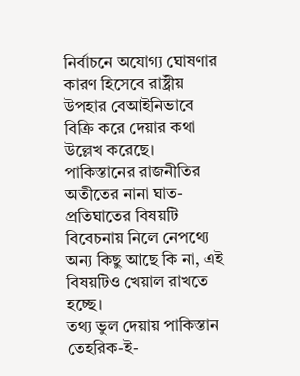নির্বাচনে অযোগ্য ঘোষণার কারণ হিসেবে রাষ্ট্রীয় উপহার বেআইনিভাবে বিক্রি করে দেয়ার কথা উল্লেখ করেছে। পাকিস্তানের রাজনীতির অতীতের নানা ঘাত-প্রতিঘাতের বিষয়টি বিবেচনায় নিলে নেপথ্যে অন্য কিছু আছে কি না, এই বিষয়টিও খেয়াল রাখতে হচ্ছে।
তথ্য ভুল দেয়ায় পাকিস্তান তেহরিক-ই-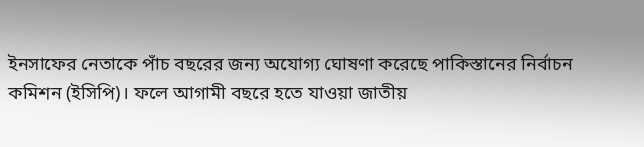ইনসাফের নেতাকে পাঁচ বছরের জন্য অযোগ্য ঘোষণা করেছে পাকিস্তানের নির্বাচন কমিশন (ইসিপি)। ফলে আগামী বছরে হতে যাওয়া জাতীয়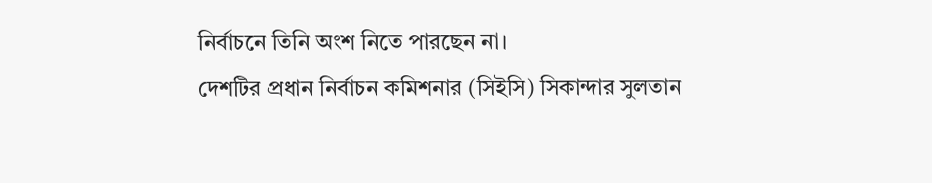নির্বাচনে তিনি অংশ নিতে পারছেন না।
দেশটির প্রধান নির্বাচন কমিশনার (সিইসি) সিকান্দার সুলতান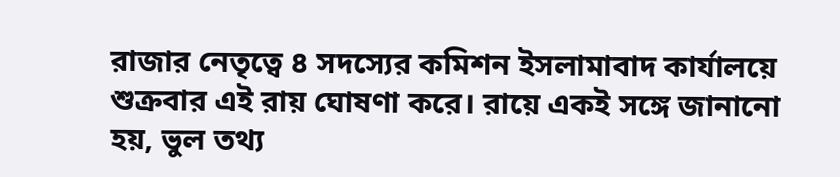রাজার নেতৃত্বে ৪ সদস্যের কমিশন ইসলামাবাদ কার্যালয়ে শুক্রবার এই রায় ঘোষণা করে। রায়ে একই সঙ্গে জানানো হয়, ভুল তথ্য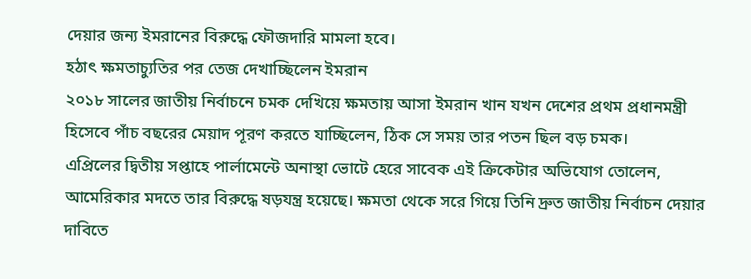দেয়ার জন্য ইমরানের বিরুদ্ধে ফৌজদারি মামলা হবে।
হঠাৎ ক্ষমতাচ্যুতির পর তেজ দেখাচ্ছিলেন ইমরান
২০১৮ সালের জাতীয় নির্বাচনে চমক দেখিয়ে ক্ষমতায় আসা ইমরান খান যখন দেশের প্রথম প্রধানমন্ত্রী হিসেবে পাঁচ বছরের মেয়াদ পূরণ করতে যাচ্ছিলেন, ঠিক সে সময় তার পতন ছিল বড় চমক।
এপ্রিলের দ্বিতীয় সপ্তাহে পার্লামেন্টে অনাস্থা ভোটে হেরে সাবেক এই ক্রিকেটার অভিযোগ তোলেন, আমেরিকার মদতে তার বিরুদ্ধে ষড়যন্ত্র হয়েছে। ক্ষমতা থেকে সরে গিয়ে তিনি দ্রুত জাতীয় নির্বাচন দেয়ার দাবিতে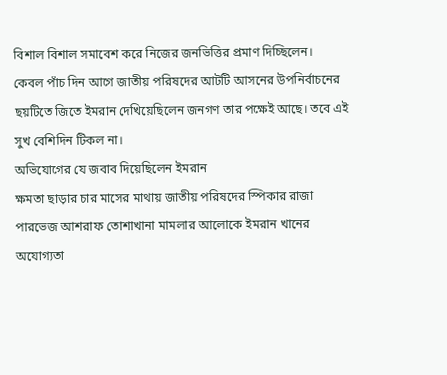বিশাল বিশাল সমাবেশ করে নিজের জনভিত্তির প্রমাণ দিচ্ছিলেন।
কেবল পাঁচ দিন আগে জাতীয় পরিষদের আটটি আসনের উপনির্বাচনের ছয়টিতে জিতে ইমরান দেখিয়েছিলেন জনগণ তার পক্ষেই আছে। তবে এই সুখ বেশিদিন টিকল না।
অভিযোগের যে জবাব দিয়েছিলেন ইমরান
ক্ষমতা ছাড়ার চার মাসের মাথায় জাতীয় পরিষদের স্পিকার রাজা পারভেজ আশরাফ তোশাখানা মামলার আলোকে ইমরান খানের অযোগ্যতা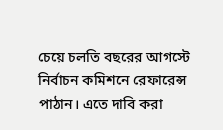চেয়ে চলতি বছরের আগস্টে নির্বাচন কমিশনে রেফারেন্স পাঠান। এতে দাবি করা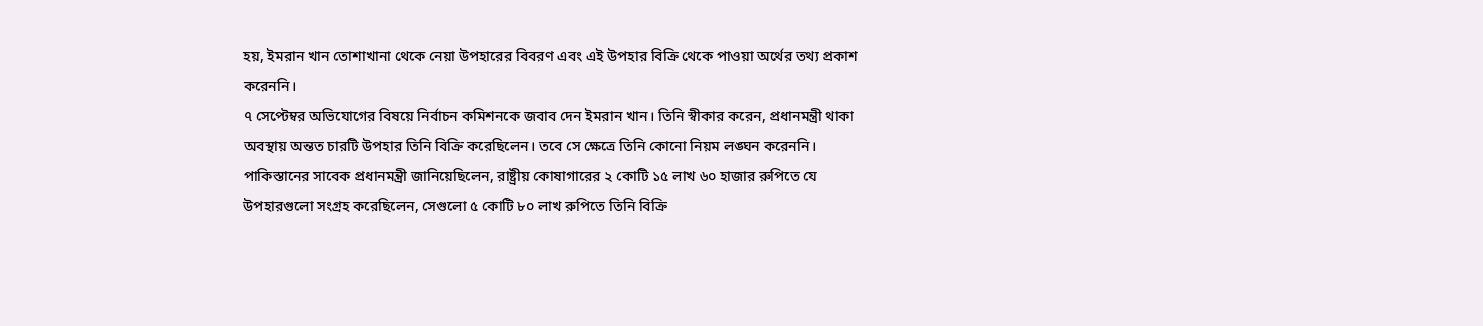হয়, ইমরান খান তোশাখানা থেকে নেয়া উপহারের বিবরণ এবং এই উপহার বিক্রি থেকে পাওয়া অর্থের তথ্য প্রকাশ করেননি।
৭ সেপ্টেম্বর অভিযোগের বিষয়ে নির্বাচন কমিশনকে জবাব দেন ইমরান খান। তিনি স্বীকার করেন, প্রধানমন্ত্রী থাকা অবস্থায় অন্তত চারটি উপহার তিনি বিক্রি করেছিলেন। তবে সে ক্ষেত্রে তিনি কোনো নিয়ম লঙ্ঘন করেননি।
পাকিস্তানের সাবেক প্রধানমন্ত্রী জানিয়েছিলেন, রাষ্ট্রীয় কোষাগারের ২ কোটি ১৫ লাখ ৬০ হাজার রুপিতে যে উপহারগুলো সংগ্রহ করেছিলেন, সেগুলো ৫ কোটি ৮০ লাখ রুপিতে তিনি বিক্রি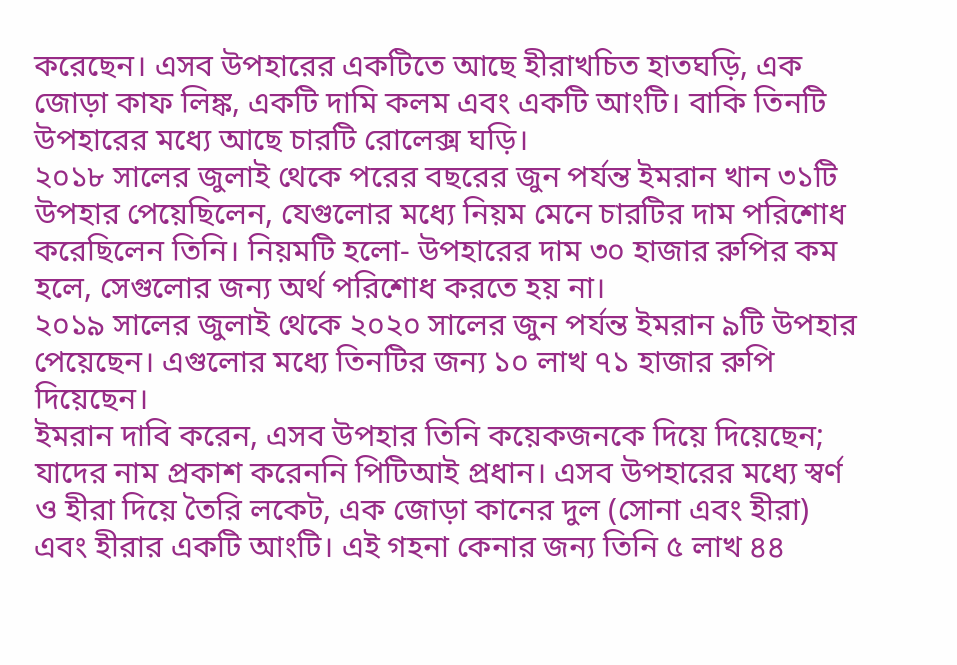করেছেন। এসব উপহারের একটিতে আছে হীরাখচিত হাতঘড়ি, এক জোড়া কাফ লিঙ্ক, একটি দামি কলম এবং একটি আংটি। বাকি তিনটি উপহারের মধ্যে আছে চারটি রোলেক্স ঘড়ি।
২০১৮ সালের জুলাই থেকে পরের বছরের জুন পর্যন্ত ইমরান খান ৩১টি উপহার পেয়েছিলেন, যেগুলোর মধ্যে নিয়ম মেনে চারটির দাম পরিশোধ করেছিলেন তিনি। নিয়মটি হলো- উপহারের দাম ৩০ হাজার রুপির কম হলে, সেগুলোর জন্য অর্থ পরিশোধ করতে হয় না।
২০১৯ সালের জুলাই থেকে ২০২০ সালের জুন পর্যন্ত ইমরান ৯টি উপহার পেয়েছেন। এগুলোর মধ্যে তিনটির জন্য ১০ লাখ ৭১ হাজার রুপি দিয়েছেন।
ইমরান দাবি করেন, এসব উপহার তিনি কয়েকজনকে দিয়ে দিয়েছেন; যাদের নাম প্রকাশ করেননি পিটিআই প্রধান। এসব উপহারের মধ্যে স্বর্ণ ও হীরা দিয়ে তৈরি লকেট, এক জোড়া কানের দুল (সোনা এবং হীরা) এবং হীরার একটি আংটি। এই গহনা কেনার জন্য তিনি ৫ লাখ ৪৪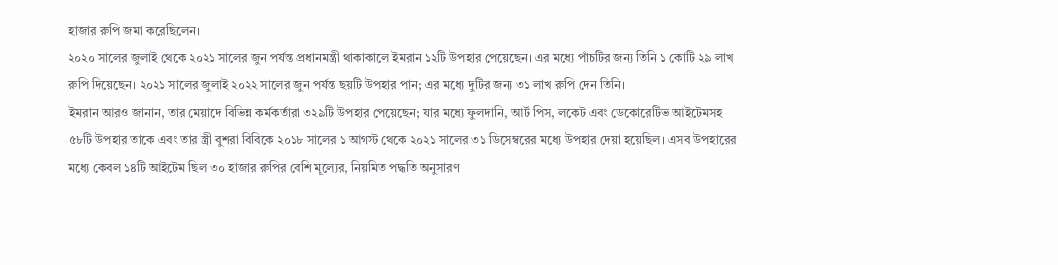হাজার রুপি জমা করেছিলেন।
২০২০ সালের জুলাই থেকে ২০২১ সালের জুন পর্যন্ত প্রধানমন্ত্রী থাকাকালে ইমরান ১২টি উপহার পেয়েছেন। এর মধ্যে পাঁচটির জন্য তিনি ১ কোটি ২৯ লাখ রুপি দিয়েছেন। ২০২১ সালের জুলাই ২০২২ সালের জুন পর্যন্ত ছয়টি উপহার পান; এর মধ্যে দুটির জন্য ৩১ লাখ রুপি দেন তিনি।
ইমরান আরও জানান, তার মেয়াদে বিভিন্ন কর্মকর্তারা ৩২৯টি উপহার পেয়েছেন; যার মধ্যে ফুলদানি, আর্ট পিস, লকেট এবং ডেকোরেটিভ আইটেমসহ ৫৮টি উপহার তাকে এবং তার স্ত্রী বুশরা বিবিকে ২০১৮ সালের ১ আগস্ট থেকে ২০২১ সালের ৩১ ডিসেম্বরের মধ্যে উপহার দেয়া হয়েছিল। এসব উপহারের মধ্যে কেবল ১৪টি আইটেম ছিল ৩০ হাজার রুপির বেশি মূল্যের, নিয়মিত পদ্ধতি অনুসারণ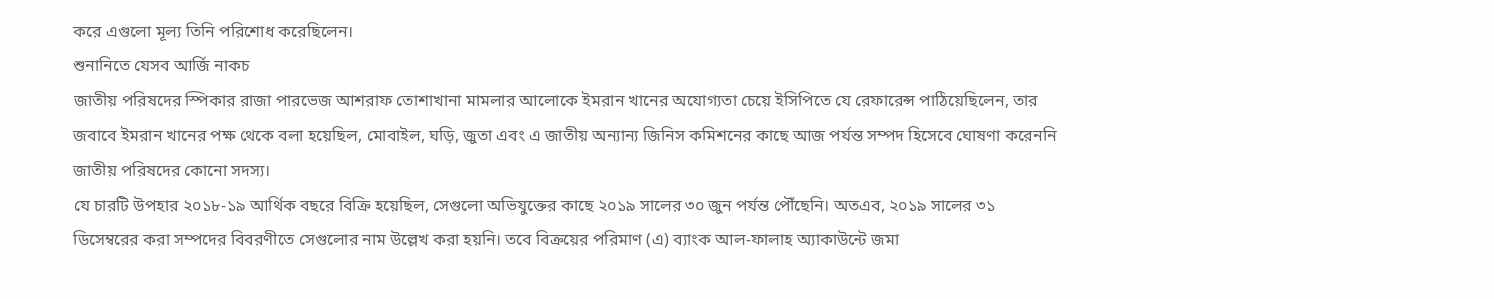করে এগুলো মূল্য তিনি পরিশোধ করেছিলেন।
শুনানিতে যেসব আর্জি নাকচ
জাতীয় পরিষদের স্পিকার রাজা পারভেজ আশরাফ তোশাখানা মামলার আলোকে ইমরান খানের অযোগ্যতা চেয়ে ইসিপিতে যে রেফারেন্স পাঠিয়েছিলেন, তার জবাবে ইমরান খানের পক্ষ থেকে বলা হয়েছিল, মোবাইল, ঘড়ি, জুতা এবং এ জাতীয় অন্যান্য জিনিস কমিশনের কাছে আজ পর্যন্ত সম্পদ হিসেবে ঘোষণা করেননি জাতীয় পরিষদের কোনো সদস্য।
যে চারটি উপহার ২০১৮-১৯ আর্থিক বছরে বিক্রি হয়েছিল, সেগুলো অভিযুক্তের কাছে ২০১৯ সালের ৩০ জুন পর্যন্ত পৌঁছেনি। অতএব, ২০১৯ সালের ৩১ ডিসেম্বরের করা সম্পদের বিবরণীতে সেগুলোর নাম উল্লেখ করা হয়নি। তবে বিক্রয়ের পরিমাণ (এ) ব্যাংক আল-ফালাহ অ্যাকাউন্টে জমা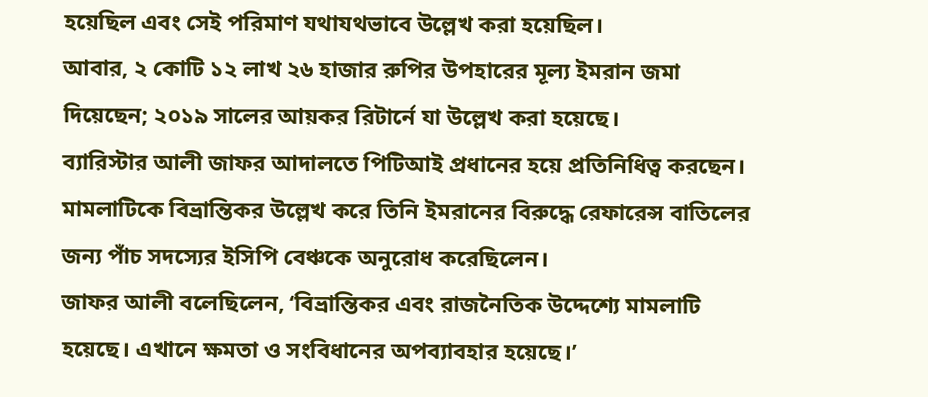হয়েছিল এবং সেই পরিমাণ যথাযথভাবে উল্লেখ করা হয়েছিল।
আবার, ২ কোটি ১২ লাখ ২৬ হাজার রুপির উপহারের মূল্য ইমরান জমা দিয়েছেন; ২০১৯ সালের আয়কর রিটার্নে যা উল্লেখ করা হয়েছে।
ব্যারিস্টার আলী জাফর আদালতে পিটিআই প্রধানের হয়ে প্রতিনিধিত্ব করছেন। মামলাটিকে বিভ্রান্তিকর উল্লেখ করে তিনি ইমরানের বিরুদ্ধে রেফারেন্স বাতিলের জন্য পাঁচ সদস্যের ইসিপি বেঞ্চকে অনুরোধ করেছিলেন।
জাফর আলী বলেছিলেন, ‘বিভ্রান্তিকর এবং রাজনৈতিক উদ্দেশ্যে মামলাটি হয়েছে। এখানে ক্ষমতা ও সংবিধানের অপব্যাবহার হয়েছে।’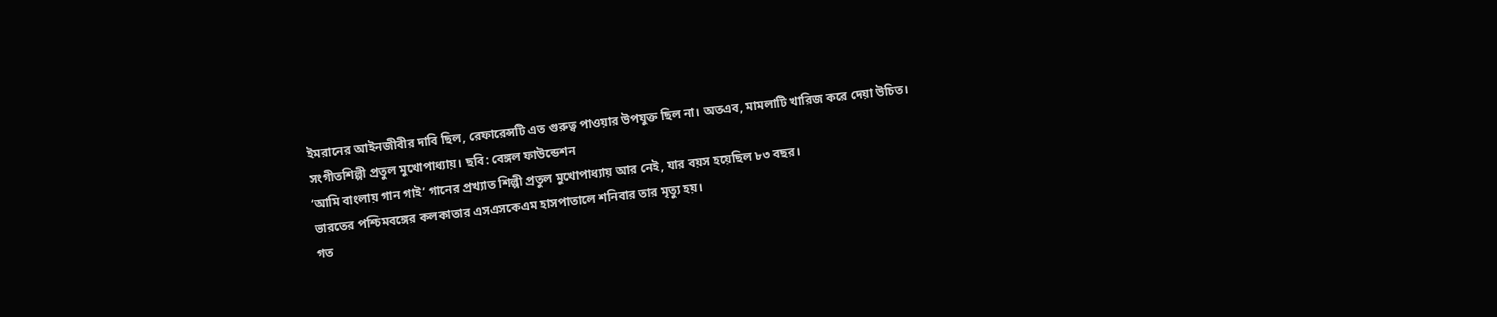ইমরানের আইনজীবীর দাবি ছিল, রেফারেন্সটি এত গুরুত্ব পাওয়ার উপযুক্ত ছিল না। অতএব, মামলাটি খারিজ করে দেয়া উচিত।
সংগীতশিল্পী প্রতুল মুখোপাধ্যায়। ছবি: বেঙ্গল ফাউন্ডেশন
‘আমি বাংলায় গান গাই’ গানের প্রখ্যাত শিল্পী প্রতুল মুখোপাধ্যায় আর নেই, যার বয়স হয়েছিল ৮৩ বছর।
ভারতের পশ্চিমবঙ্গের কলকাতার এসএসকেএম হাসপাতালে শনিবার তার মৃত্যু হয়।
গত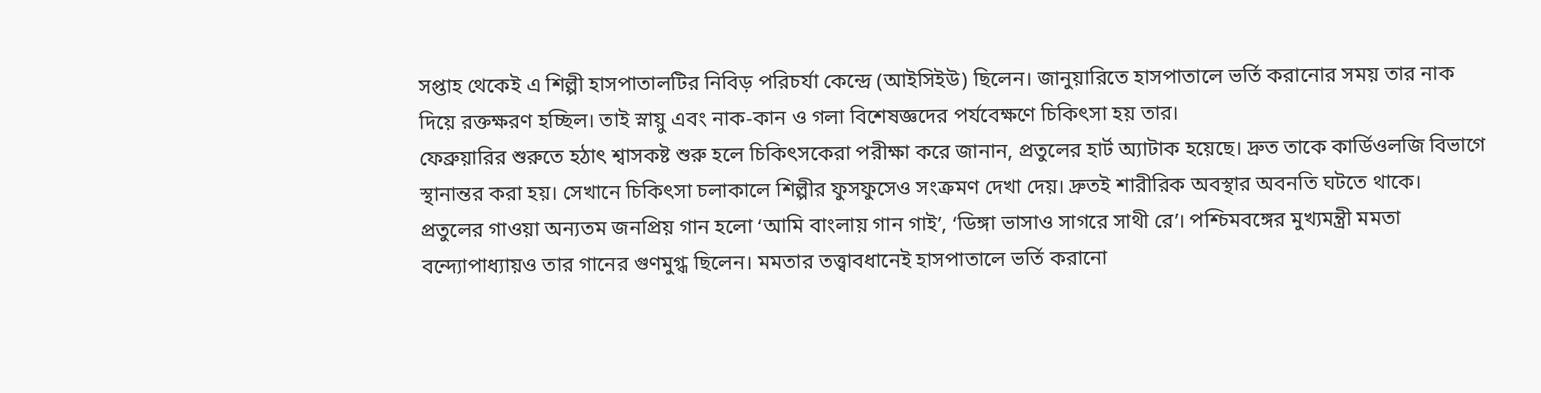সপ্তাহ থেকেই এ শিল্পী হাসপাতালটির নিবিড় পরিচর্যা কেন্দ্রে (আইসিইউ) ছিলেন। জানুয়ারিতে হাসপাতালে ভর্তি করানোর সময় তার নাক দিয়ে রক্তক্ষরণ হচ্ছিল। তাই স্নায়ু এবং নাক-কান ও গলা বিশেষজ্ঞদের পর্যবেক্ষণে চিকিৎসা হয় তার।
ফেব্রুয়ারির শুরুতে হঠাৎ শ্বাসকষ্ট শুরু হলে চিকিৎসকেরা পরীক্ষা করে জানান, প্রতুলের হার্ট অ্যাটাক হয়েছে। দ্রুত তাকে কার্ডিওলজি বিভাগে স্থানান্তর করা হয়। সেখানে চিকিৎসা চলাকালে শিল্পীর ফুসফুসেও সংক্রমণ দেখা দেয়। দ্রুতই শারীরিক অবস্থার অবনতি ঘটতে থাকে।
প্রতুলের গাওয়া অন্যতম জনপ্রিয় গান হলো ‘আমি বাংলায় গান গাই’, ‘ডিঙ্গা ভাসাও সাগরে সাথী রে’। পশ্চিমবঙ্গের মুখ্যমন্ত্রী মমতা বন্দ্যোপাধ্যায়ও তার গানের গুণমুগ্ধ ছিলেন। মমতার তত্ত্বাবধানেই হাসপাতালে ভর্তি করানো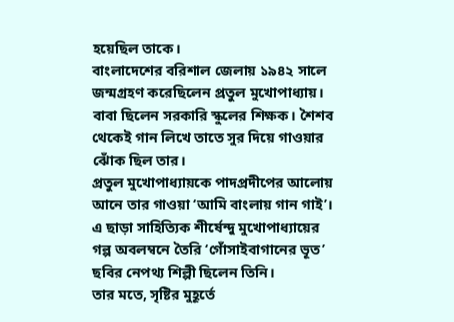হয়েছিল তাকে।
বাংলাদেশের বরিশাল জেলায় ১৯৪২ সালে জন্মগ্রহণ করেছিলেন প্রতুল মুখোপাধ্যায়। বাবা ছিলেন সরকারি স্কুলের শিক্ষক। শৈশব থেকেই গান লিখে তাতে সুর দিয়ে গাওয়ার ঝোঁক ছিল তার।
প্রতুল মুখোপাধ্যায়কে পাদপ্রদীপের আলোয় আনে তার গাওয়া ‘আমি বাংলায় গান গাই’। এ ছাড়া সাহিত্যিক শীর্ষেন্দু মুখোপাধ্যায়ের গল্প অবলম্বনে তৈরি ‘গোঁসাইবাগানের ভূত’ ছবির নেপথ্য শিল্পী ছিলেন তিনি।
তার মতে, সৃষ্টির মুহূর্তে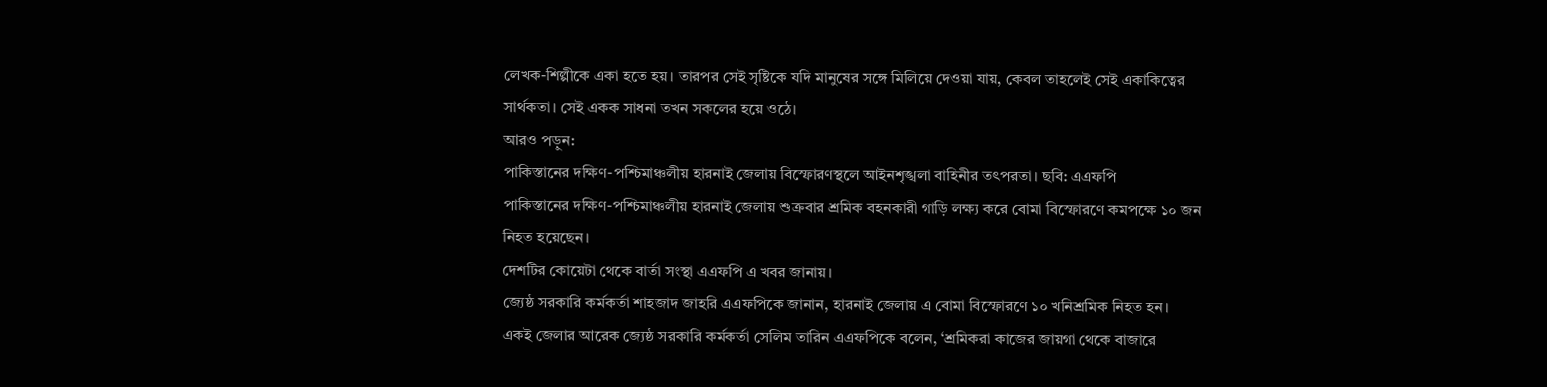লেখক-শিল্পীকে একা হতে হয়। তারপর সেই সৃষ্টিকে যদি মানুষের সঙ্গে মিলিয়ে দেওয়া যায়, কেবল তাহলেই সেই একাকিত্বের সার্থকতা। সেই একক সাধনা তখন সকলের হয়ে ওঠে।
আরও পড়ুন:
পাকিস্তানের দক্ষিণ-পশ্চিমাঞ্চলীয় হারনাই জেলায় বিস্ফোরণস্থলে আইনশৃঙ্খলা বাহিনীর তৎপরতা। ছবি: এএফপি
পাকিস্তানের দক্ষিণ-পশ্চিমাঞ্চলীয় হারনাই জেলায় শুক্রবার শ্রমিক বহনকারী গাড়ি লক্ষ্য করে বোমা বিস্ফোরণে কমপক্ষে ১০ জন নিহত হয়েছেন।
দেশটির কোয়েটা থেকে বার্তা সংস্থা এএফপি এ খবর জানায়।
জ্যেষ্ঠ সরকারি কর্মকর্তা শাহজাদ জাহরি এএফপিকে জানান, হারনাই জেলায় এ বোমা বিস্ফোরণে ১০ খনিশ্রমিক নিহত হন।
একই জেলার আরেক জ্যেষ্ঠ সরকারি কর্মকর্তা সেলিম তারিন এএফপিকে বলেন, ‘শ্রমিকরা কাজের জায়গা থেকে বাজারে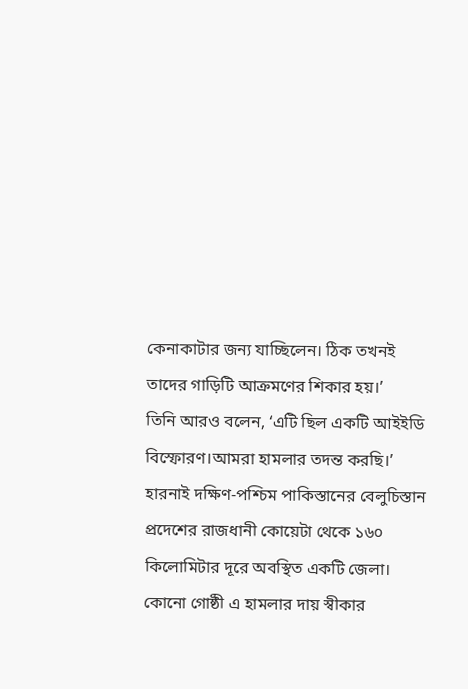কেনাকাটার জন্য যাচ্ছিলেন। ঠিক তখনই তাদের গাড়িটি আক্রমণের শিকার হয়।’
তিনি আরও বলেন, ‘এটি ছিল একটি আইইডি বিস্ফোরণ।আমরা হামলার তদন্ত করছি।’
হারনাই দক্ষিণ-পশ্চিম পাকিস্তানের বেলুচিস্তান প্রদেশের রাজধানী কোয়েটা থেকে ১৬০ কিলোমিটার দূরে অবস্থিত একটি জেলা।
কোনো গোষ্ঠী এ হামলার দায় স্বীকার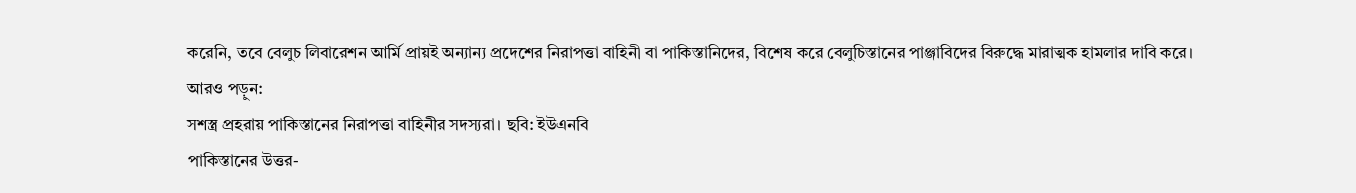করেনি, তবে বেলুচ লিবারেশন আর্মি প্রায়ই অন্যান্য প্রদেশের নিরাপত্তা বাহিনী বা পাকিস্তানিদের, বিশেষ করে বেলুচিস্তানের পাঞ্জাবিদের বিরুদ্ধে মারাত্মক হামলার দাবি করে।
আরও পড়ুন:
সশস্ত্র প্রহরায় পাকিস্তানের নিরাপত্তা বাহিনীর সদস্যরা। ছবি: ইউএনবি
পাকিস্তানের উত্তর-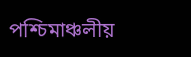পশ্চিমাঞ্চলীয়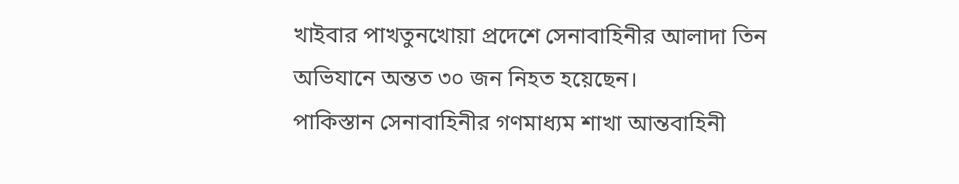খাইবার পাখতুনখোয়া প্রদেশে সেনাবাহিনীর আলাদা তিন অভিযানে অন্তত ৩০ জন নিহত হয়েছেন।
পাকিস্তান সেনাবাহিনীর গণমাধ্যম শাখা আন্তবাহিনী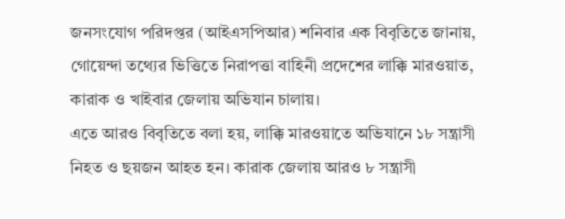জনসংযোগ পরিদপ্তর (আইএসপিআর) শনিবার এক বিবৃতিতে জানায়, গোয়েন্দা তথ্যের ভিত্তিতে নিরাপত্তা বাহিনী প্রদেশের লাক্কি মারওয়াত, কারাক ও খাইবার জেলায় অভিযান চালায়।
এতে আরও বিবৃতিতে বলা হয়, লাক্কি মারওয়াতে অভিযানে ১৮ সন্ত্রাসী নিহত ও ছয়জন আহত হন। কারাক জেলায় আরও ৮ সন্ত্রাসী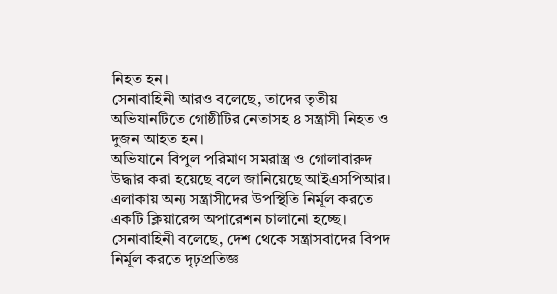নিহত হন।
সেনাবাহিনী আরও বলেছে, তাদের তৃতীয় অভিযানটিতে গোষ্ঠীটির নেতাসহ ৪ সন্ত্রাসী নিহত ও দুজন আহত হন।
অভিযানে বিপুল পরিমাণ সমরাস্ত্র ও গোলাবারুদ উদ্ধার করা হয়েছে বলে জানিয়েছে আইএসপিআর।
এলাকায় অন্য সন্ত্রাসীদের উপস্থিতি নির্মূল করতে একটি ক্লিয়ারেন্স অপারেশন চালানো হচ্ছে।
সেনাবাহিনী বলেছে, দেশ থেকে সন্ত্রাসবাদের বিপদ নির্মূল করতে দৃঢ়প্রতিজ্ঞ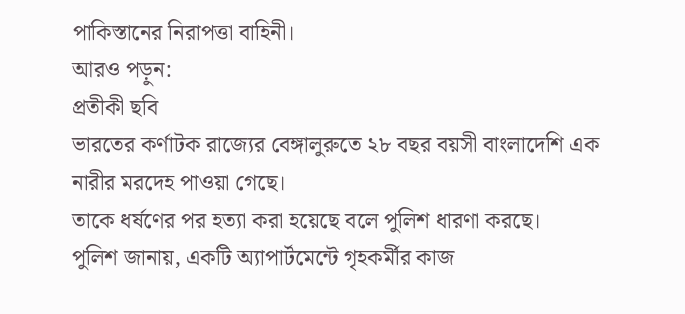পাকিস্তানের নিরাপত্তা বাহিনী।
আরও পড়ুন:
প্রতীকী ছবি
ভারতের কর্ণাটক রাজ্যের বেঙ্গালুরুতে ২৮ বছর বয়সী বাংলাদেশি এক নারীর মরদেহ পাওয়া গেছে।
তাকে ধর্ষণের পর হত্যা করা হয়েছে বলে পুলিশ ধারণা করছে।
পুলিশ জানায়, একটি অ্যাপার্টমেন্টে গৃহকর্মীর কাজ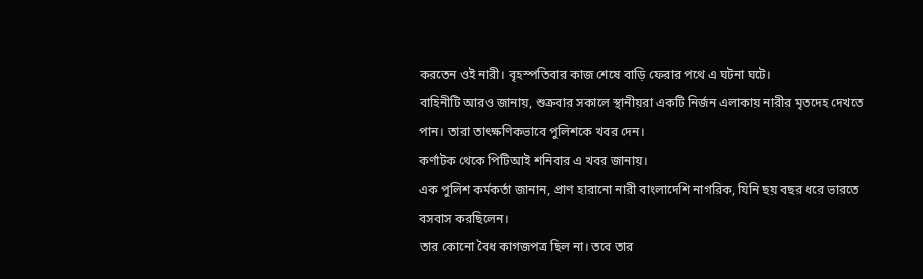করতেন ওই নারী। বৃহস্পতিবার কাজ শেষে বাড়ি ফেরার পথে এ ঘটনা ঘটে।
বাহিনীটি আরও জানায়, শুক্রবার সকালে স্থানীয়রা একটি নির্জন এলাকায় নারীর মৃতদেহ দেখতে পান। তারা তাৎক্ষণিকভাবে পুলিশকে খবর দেন।
কর্ণাটক থেকে পিটিআই শনিবার এ খবর জানায়।
এক পুলিশ কর্মকর্তা জানান, প্রাণ হারানো নারী বাংলাদেশি নাগরিক, যিনি ছয় বছর ধরে ভারতে বসবাস করছিলেন।
তার কোনো বৈধ কাগজপত্র ছিল না। তবে তার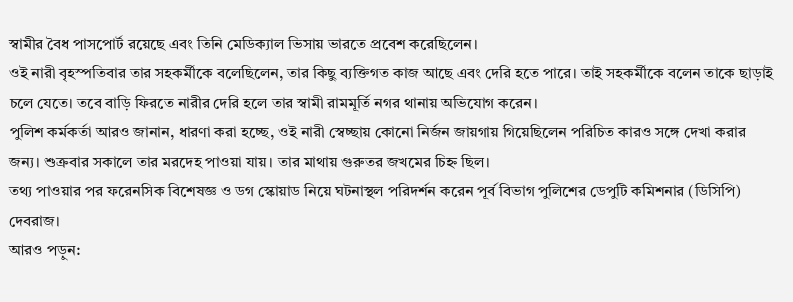স্বামীর বৈধ পাসপোর্ট রয়েছে এবং তিনি মেডিক্যাল ভিসায় ভারতে প্রবেশ করেছিলেন।
ওই নারী বৃহস্পতিবার তার সহকর্মীকে বলেছিলেন, তার কিছু ব্যক্তিগত কাজ আছে এবং দেরি হতে পারে। তাই সহকর্মীকে বলেন তাকে ছাড়াই চলে যেতে। তবে বাড়ি ফিরতে নারীর দেরি হলে তার স্বামী রামমূর্তি নগর থানায় অভিযোগ করেন।
পুলিশ কর্মকর্তা আরও জানান, ধারণা করা হচ্ছে, ওই নারী স্বেচ্ছায় কোনো নির্জন জায়গায় গিয়েছিলেন পরিচিত কারও সঙ্গে দেখা করার জন্য। শুক্রবার সকালে তার মরদেহ পাওয়া যায়। তার মাথায় গুরুতর জখমের চিহ্ন ছিল।
তথ্য পাওয়ার পর ফরেনসিক বিশেষজ্ঞ ও ডগ স্কোয়াড নিয়ে ঘটনাস্থল পরিদর্শন করেন পূর্ব বিভাগ পুলিশের ডেপুটি কমিশনার (ডিসিপি) দেবরাজ।
আরও পড়ুন: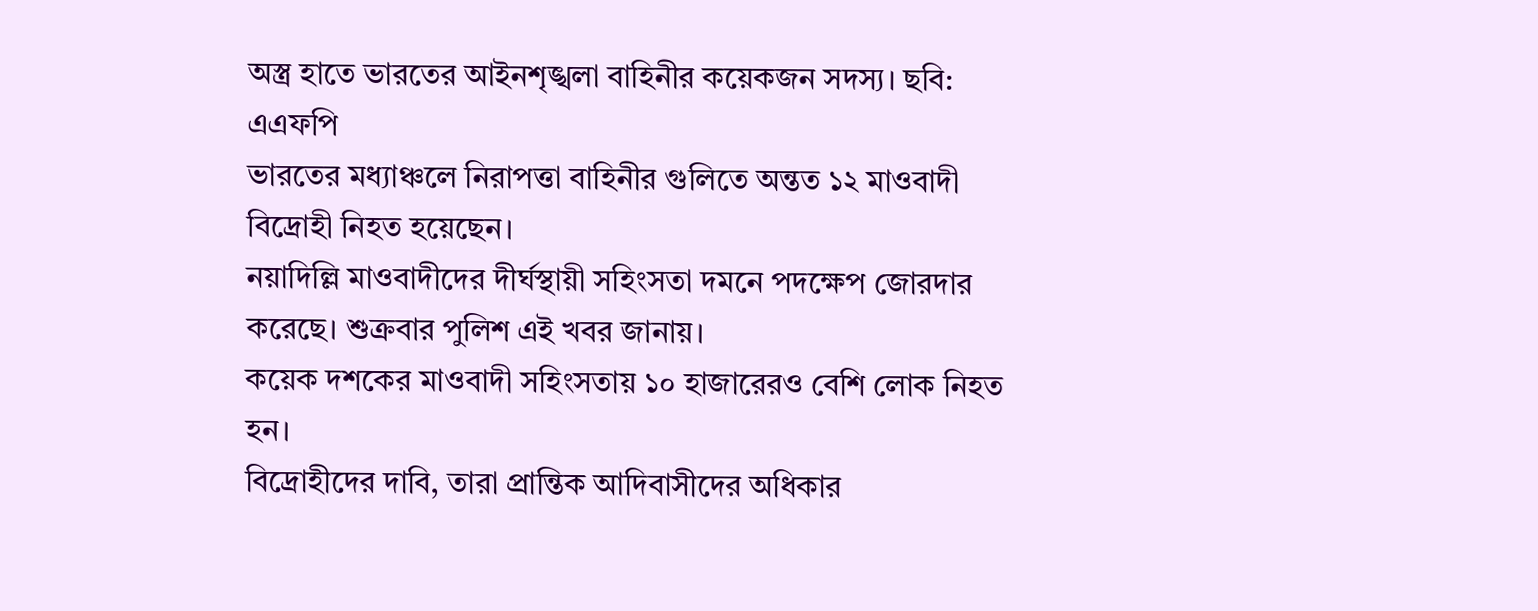অস্ত্র হাতে ভারতের আইনশৃঙ্খলা বাহিনীর কয়েকজন সদস্য। ছবি: এএফপি
ভারতের মধ্যাঞ্চলে নিরাপত্তা বাহিনীর গুলিতে অন্তত ১২ মাওবাদী বিদ্রোহী নিহত হয়েছেন।
নয়াদিল্লি মাওবাদীদের দীর্ঘস্থায়ী সহিংসতা দমনে পদক্ষেপ জোরদার করেছে। শুক্রবার পুলিশ এই খবর জানায়।
কয়েক দশকের মাওবাদী সহিংসতায় ১০ হাজারেরও বেশি লোক নিহত হন।
বিদ্রোহীদের দাবি, তারা প্রান্তিক আদিবাসীদের অধিকার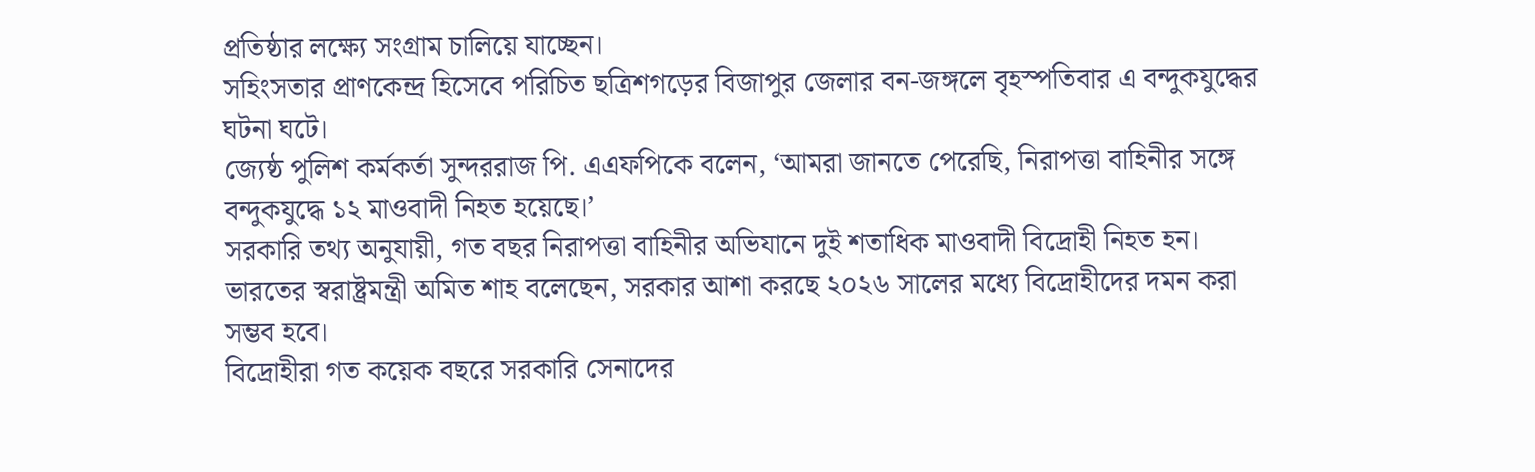প্রতিষ্ঠার লক্ষ্যে সংগ্রাম চালিয়ে যাচ্ছেন।
সহিংসতার প্রাণকেন্দ্র হিসেবে পরিচিত ছত্রিশগড়ের বিজাপুর জেলার বন-জঙ্গলে বৃহস্পতিবার এ বন্দুকযুদ্ধের ঘটনা ঘটে।
জ্যেষ্ঠ পুলিশ কর্মকর্তা সুন্দররাজ পি. এএফপিকে বলেন, ‘আমরা জানতে পেরেছি, নিরাপত্তা বাহিনীর সঙ্গে বন্দুকযুদ্ধে ১২ মাওবাদী নিহত হয়েছে।’
সরকারি তথ্য অনুযায়ী, গত বছর নিরাপত্তা বাহিনীর অভিযানে দুই শতাধিক মাওবাদী বিদ্রোহী নিহত হন।
ভারতের স্বরাষ্ট্রমন্ত্রী অমিত শাহ বলেছেন, সরকার আশা করছে ২০২৬ সালের মধ্যে বিদ্রোহীদের দমন করা সম্ভব হবে।
বিদ্রোহীরা গত কয়েক বছরে সরকারি সেনাদের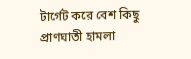টার্গেট করে বেশ কিছু প্রাণঘাতী হামলা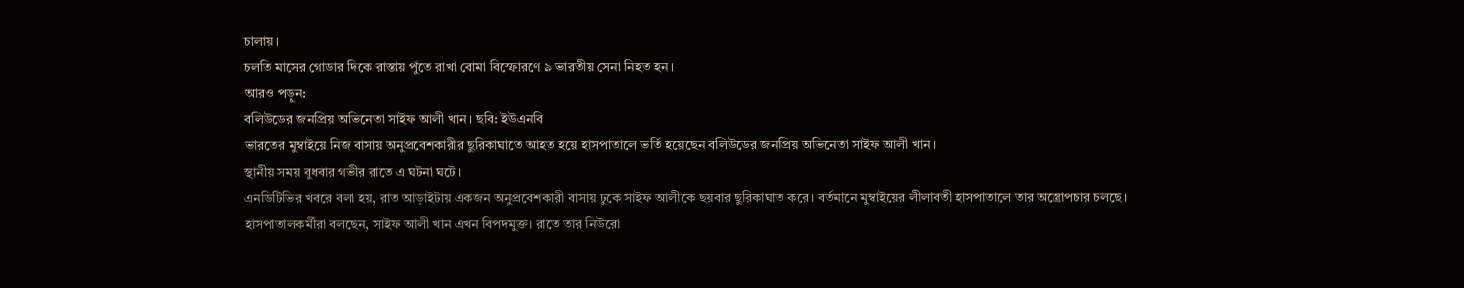চালায়।
চলতি মাসের গোডার দিকে রাস্তায় পুঁতে রাখা বোমা বিস্ফোরণে ৯ ভারতীয় সেনা নিহত হন।
আরও পড়ুন:
বলিউডের জনপ্রিয় অভিনেতা সাইফ আলী খান। ছবি: ইউএনবি
ভারতের মুম্বাইয়ে নিজ বাসায় অনুপ্রবেশকারীর ছুরিকাঘাতে আহত হয়ে হাসপাতালে ভর্তি হয়েছেন বলিউডের জনপ্রিয় অভিনেতা সাইফ আলী খান।
স্থানীয় সময় বুধবার গভীর রাতে এ ঘটনা ঘটে।
এনডিটিভির খবরে বলা হয়, রাত আড়াইটায় একজন অনুপ্রবেশকারী বাসায় ঢুকে সাইফ আলীকে ছয়বার ছুরিকাঘাত করে। বর্তমানে মুম্বাইয়ের লীলাবতী হাসপাতালে তার অস্ত্রোপচার চলছে।
হাসপাতালকর্মীরা বলছেন, সাইফ আলী খান এখন বিপদমুক্ত। রাতে তার নিউরো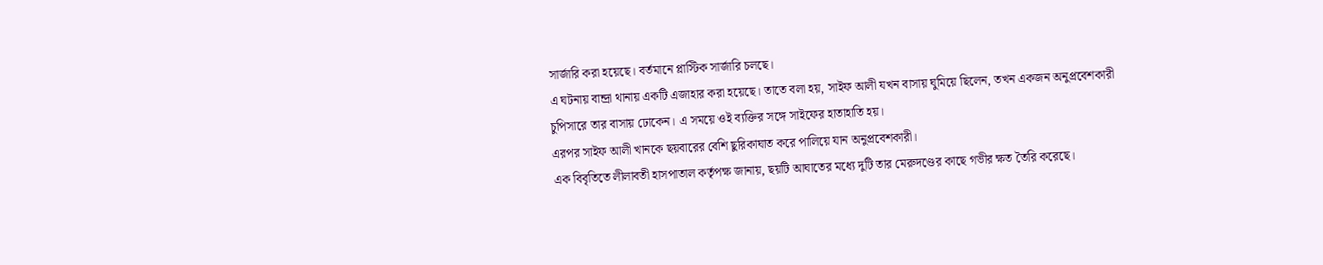সার্জারি করা হয়েছে। বর্তমানে প্লাস্টিক সার্জারি চলছে।
এ ঘটনায় বান্দ্রা থানায় একটি এজাহার করা হয়েছে। তাতে বলা হয়, সাইফ আলী যখন বাসায় ঘুমিয়ে ছিলেন, তখন একজন অনুপ্রবেশকারী চুপিসারে তার বাসায় ঢোকেন। এ সময়ে ওই ব্যক্তির সঙ্গে সাইফের হাতাহাতি হয়।
এরপর সাইফ আলী খানকে ছয়বারের বেশি ছুরিকাঘাত করে পালিয়ে যান অনুপ্রবেশকারী।
এক বিবৃতিতে লীলাবতী হাসপাতাল কর্তৃপক্ষ জানায়, ছয়টি আঘাতের মধ্যে দুটি তার মেরুদণ্ডের কাছে গভীর ক্ষত তৈরি করেছে।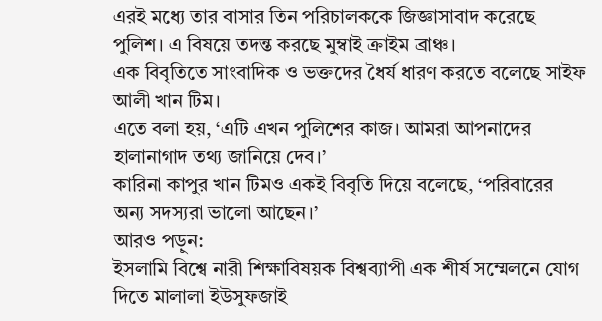এরই মধ্যে তার বাসার তিন পরিচালককে জিজ্ঞাসাবাদ করেছে পুলিশ। এ বিষয়ে তদন্ত করছে মুম্বাই ক্রাইম ব্রাঞ্চ।
এক বিবৃতিতে সাংবাদিক ও ভক্তদের ধৈর্য ধারণ করতে বলেছে সাইফ আলী খান টিম।
এতে বলা হয়, ‘এটি এখন পুলিশের কাজ। আমরা আপনাদের হালানাগাদ তথ্য জানিয়ে দেব।’
কারিনা কাপুর খান টিমও একই বিবৃতি দিয়ে বলেছে, ‘পরিবারের অন্য সদস্যরা ভালো আছেন।’
আরও পড়ুন:
ইসলামি বিশ্বে নারী শিক্ষাবিষয়ক বিশ্বব্যাপী এক শীর্ষ সম্মেলনে যোগ দিতে মালালা ইউসুফজাই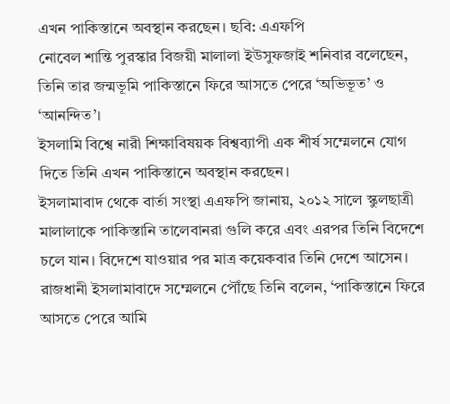এখন পাকিস্তানে অবস্থান করছেন। ছবি: এএফপি
নোবেল শান্তি পুরস্কার বিজয়ী মালালা ইউসুফজাই শনিবার বলেছেন, তিনি তার জন্মভূমি পাকিস্তানে ফিরে আসতে পেরে ‘অভিভূত’ ও ‘আনন্দিত’।
ইসলামি বিশ্বে নারী শিক্ষাবিষয়ক বিশ্বব্যাপী এক শীর্ষ সম্মেলনে যোগ দিতে তিনি এখন পাকিস্তানে অবস্থান করছেন।
ইসলামাবাদ থেকে বার্তা সংস্থা এএফপি জানায়, ২০১২ সালে স্কুলছাত্রী মালালাকে পাকিস্তানি তালেবানরা গুলি করে এবং এরপর তিনি বিদেশে চলে যান। বিদেশে যাওয়ার পর মাত্র কয়েকবার তিনি দেশে আসেন।
রাজধানী ইসলামাবাদে সম্মেলনে পৌঁছে তিনি বলেন, ‘পাকিস্তানে ফিরে আসতে পেরে আমি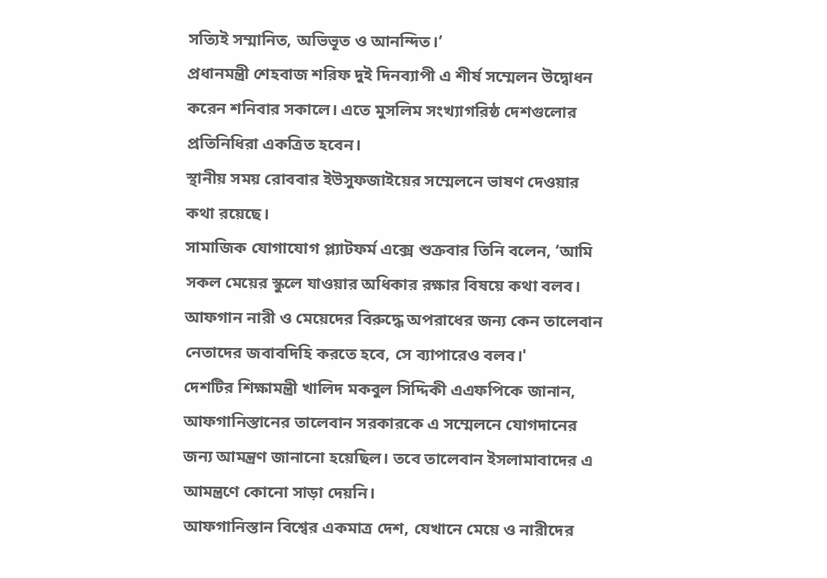সত্যিই সম্মানিত, অভিভূত ও আনন্দিত।’
প্রধানমন্ত্রী শেহবাজ শরিফ দুই দিনব্যাপী এ শীর্ষ সম্মেলন উদ্বোধন করেন শনিবার সকালে। এতে মুসলিম সংখ্যাগরিষ্ঠ দেশগুলোর প্রতিনিধিরা একত্রিত হবেন।
স্থানীয় সময় রোববার ইউসুফজাইয়ের সম্মেলনে ভাষণ দেওয়ার কথা রয়েছে।
সামাজিক যোগাযোগ প্ল্যাটফর্ম এক্সে শুক্রবার তিনি বলেন, ‘আমি সকল মেয়ের স্কুলে যাওয়ার অধিকার রক্ষার বিষয়ে কথা বলব। আফগান নারী ও মেয়েদের বিরুদ্ধে অপরাধের জন্য কেন তালেবান নেতাদের জবাবদিহি করতে হবে, সে ব্যাপারেও বলব।'
দেশটির শিক্ষামন্ত্রী খালিদ মকবুল সিদ্দিকী এএফপিকে জানান, আফগানিস্তানের তালেবান সরকারকে এ সম্মেলনে যোগদানের জন্য আমন্ত্রণ জানানো হয়েছিল। তবে তালেবান ইসলামাবাদের এ আমন্ত্রণে কোনো সাড়া দেয়নি।
আফগানিস্তান বিশ্বের একমাত্র দেশ, যেখানে মেয়ে ও নারীদের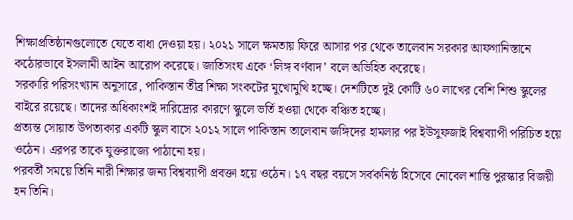শিক্ষাপ্রতিষ্ঠানগুলোতে যেতে বাধা দেওয়া হয়। ২০২১ সালে ক্ষমতায় ফিরে আসার পর থেকে তালেবান সরকার আফগানিস্তানে কঠোরভাবে ইসলামী আইন আরোপ করেছে। জাতিসংঘ একে ‘লিঙ্গ বর্ণবাদ’ বলে অভিহিত করেছে।
সরকারি পরিসংখ্যান অনুসারে, পাকিস্তান তীব্র শিক্ষা সংকটের মুখোমুখি হচ্ছে। দেশটিতে দুই কোটি ৬০ লাখের বেশি শিশু স্কুলের বাইরে রয়েছে। তাদের অধিকাংশই দারিদ্র্যের কারণে স্কুলে ভর্তি হওয়া থেকে বঞ্চিত হচ্ছে।
প্রত্যন্ত সোয়াত উপত্যকার একটি স্কুল বাসে ২০১২ সালে পাকিস্তান তালেবান জঙ্গিদের হামলার পর ইউসুফজাই বিশ্বব্যাপী পরিচিত হয়ে ওঠেন। এরপর তাকে যুক্তরাজ্যে পাঠানো হয়।
পরবর্তী সময়ে তিনি নারী শিক্ষার জন্য বিশ্বব্যাপী প্রবক্তা হয়ে ওঠেন। ১৭ বছর বয়সে সর্বকনিষ্ঠ হিসেবে নোবেল শান্তি পুরস্কার বিজয়ী হন তিনি।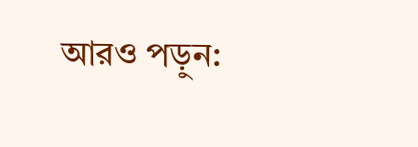আরও পড়ুন: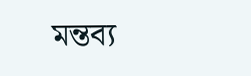মন্তব্য